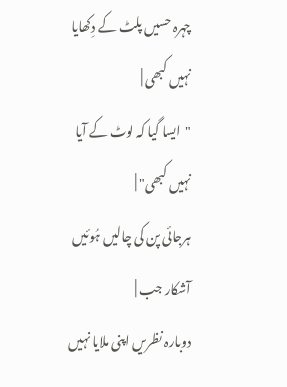چہرہ حسیں پلٹ کے دِکھایا نہیں کبھی |
"ایسا گیا کہ لوٹ کے آیا نہیں کبھی" |
ہرجائی پن کی چالیں ہُوئیں آشکار جب |
دوبارہ نظریں اپنی ملایا نہیں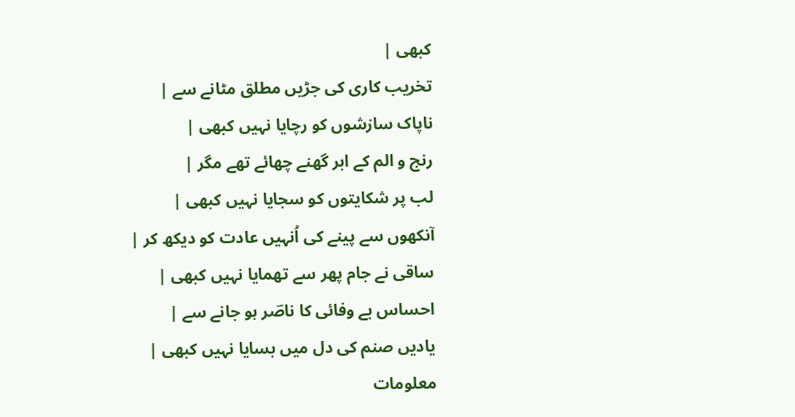کبھی |
تخریب کاری کی جڑیں مطلق مٹانے سے |
ناپاک سازشوں کو رچایا نہیں کبھی |
رنج و الم کے ابر گھنے چھائے تھے مگر |
لب پر شکایتوں کو سجایا نہیں کبھی |
آنکھوں سے پینے کی اُنہیں عادت کو دیکھ کر |
ساقی نے جام پھر سے تھمایا نہیں کبھی |
احساس بے وفائی کا ناصؔر ہو جانے سے |
یادیں صنم کی دل میں بسایا نہیں کبھی |
معلومات